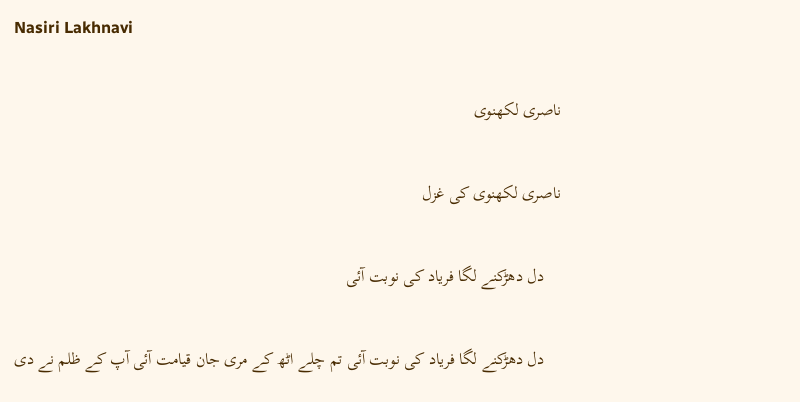Nasiri Lakhnavi

ناصری لکھنوی

ناصری لکھنوی کی غزل

    دل دھڑکنے لگا فریاد کی نوبت آئی

    دل دھڑکنے لگا فریاد کی نوبت آئی تم چلے اٹھ کے مری جان قیامت آئی آپ کے ظلم نے دی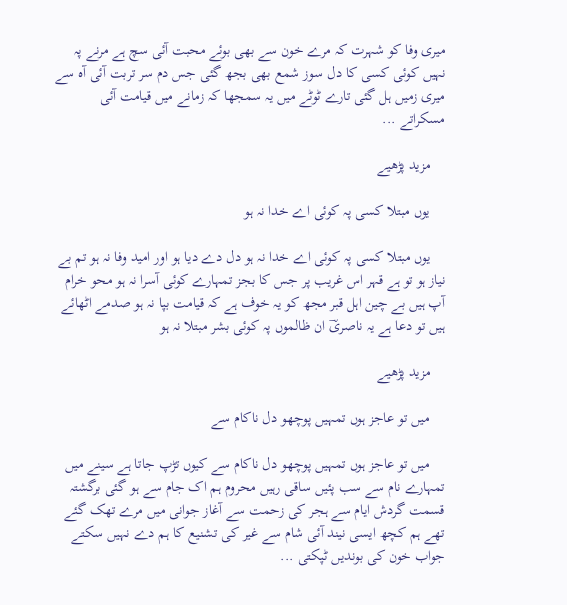میری وفا کو شہرت کہ مرے خون سے بھی بوئے محبت آئی سچ ہے مرنے پہ نہیں کوئی کسی کا دل سوز شمع بھی بجھ گئی جس دم سر تربت آئی آہ سے میری زمیں ہل گئی تارے ٹوٹے میں یہ سمجھا کہ زمانے میں قیامت آئی مسکراتے ...

    مزید پڑھیے

    یوں مبتلا کسی پہ کوئی اے خدا نہ ہو

    یوں مبتلا کسی پہ کوئی اے خدا نہ ہو دل دے دیا ہو اور امید وفا نہ ہو تم بے نیاز ہو تو ہے قہر اس غریب پر جس کا بجز تمہارے کوئی آسرا نہ ہو محو خرام آپ ہیں بے چین اہل قبر مجھ کو یہ خوف ہے کہ قیامت بپا نہ ہو صدمے اٹھائے ہیں تو دعا ہے یہ ناصریؔ ان ظالموں پہ کوئی بشر مبتلا نہ ہو

    مزید پڑھیے

    میں تو عاجز ہوں تمہیں پوچھو دل ناکام سے

    میں تو عاجز ہوں تمہیں پوچھو دل ناکام سے کیوں تڑپ جاتا ہے سینے میں تمہارے نام سے سب پئیں ساقی رہیں محروم ہم اک جام سے ہو گئی برگشتہ قسمت گردش ایام سے ہجر کی زحمت سے آغاز جوانی میں مرے تھک گئے تھے ہم کچھ ایسی نیند آئی شام سے غیر کی تشنیع کا ہم دے نہیں سکتے جواب خون کی بوندیں ٹپکتی ...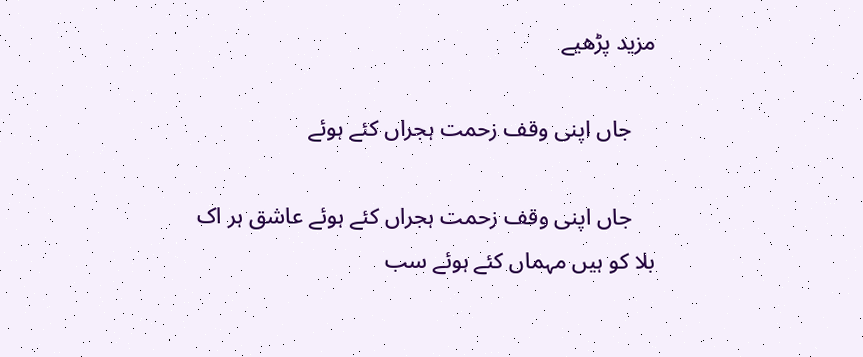مزید پڑھیے

    جاں اپنی وقف زحمت ہجراں کئے ہوئے

    جاں اپنی وقف زحمت ہجراں کئے ہوئے عاشق ہر اک بلا کو ہیں مہماں کئے ہوئے سب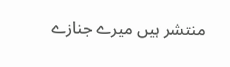منتشر ہیں میرے جنازے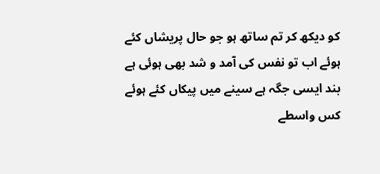کو دیکھ کر تم ساتھ ہو جو حال پریشاں کئے ہوئے اب تو نفس کی آمد و شد بھی ہوئی ہے بند ایسی جگہ ہے سینے میں پیکاں کئے ہوئے کس واسطے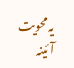یہ محویت آئینہ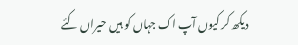دیکھ کر کیوں آپ اک جہاں کو ہیں حیراں کئے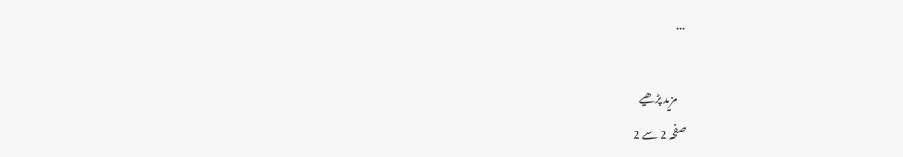...

    مزید پڑھیے
صفحہ 2 سے 2